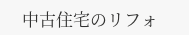中古住宅のリフォ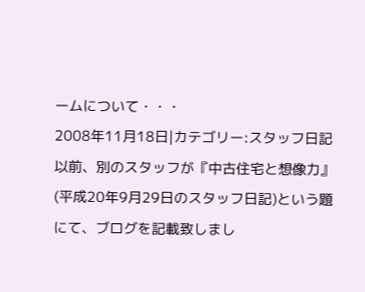ームについて・・・
2008年11月18日|カテゴリー:スタッフ日記
以前、別のスタッフが『中古住宅と想像力』(平成20年9月29日のスタッフ日記)という題にて、ブログを記載致しまし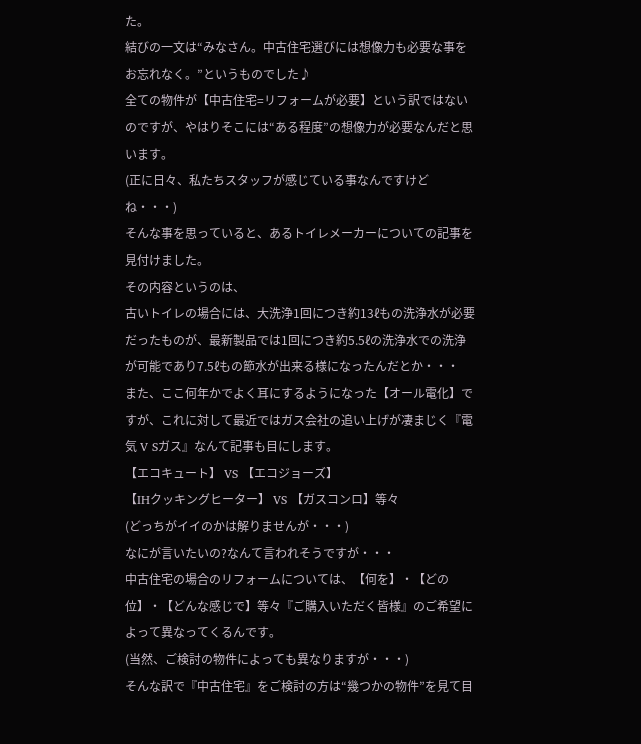た。
結びの一文は“みなさん。中古住宅選びには想像力も必要な事をお忘れなく。”というものでした♪
全ての物件が【中古住宅=リフォームが必要】という訳ではないのですが、やはりそこには“ある程度”の想像力が必要なんだと思います。
(正に日々、私たちスタッフが感じている事なんですけどね・・・)
そんな事を思っていると、あるトイレメーカーについての記事を見付けました。
その内容というのは、
古いトイレの場合には、大洗浄1回につき約13ℓもの洗浄水が必要だったものが、最新製品では1回につき約5.5ℓの洗浄水での洗浄が可能であり7.5ℓもの節水が出来る様になったんだとか・・・
また、ここ何年かでよく耳にするようになった【オール電化】ですが、これに対して最近ではガス会社の追い上げが凄まじく『電気 V Sガス』なんて記事も目にします。
【エコキュート】 VS 【エコジョーズ】
【IHクッキングヒーター】 VS 【ガスコンロ】等々
(どっちがイイのかは解りませんが・・・)
なにが言いたいの?なんて言われそうですが・・・
中古住宅の場合のリフォームについては、【何を】・【どの位】・【どんな感じで】等々『ご購入いただく皆様』のご希望によって異なってくるんです。
(当然、ご検討の物件によっても異なりますが・・・)
そんな訳で『中古住宅』をご検討の方は“幾つかの物件”を見て目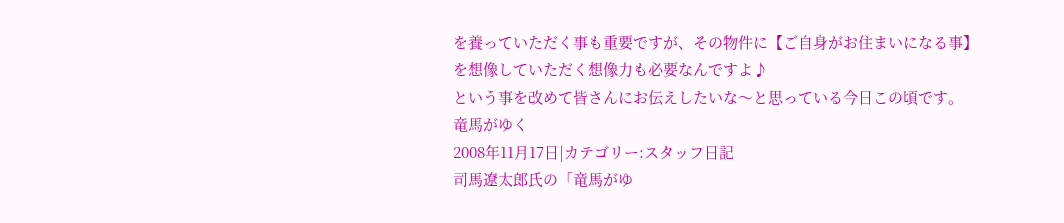を養っていただく事も重要ですが、その物件に【ご自身がお住まいになる事】を想像していただく想像力も必要なんですよ♪
という事を改めて皆さんにお伝えしたいな〜と思っている今日この頃です。
竜馬がゆく
2008年11月17日|カテゴリー:スタッフ日記
司馬遼太郎氏の「竜馬がゆ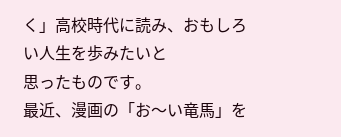く」高校時代に読み、おもしろい人生を歩みたいと
思ったものです。
最近、漫画の「お〜い竜馬」を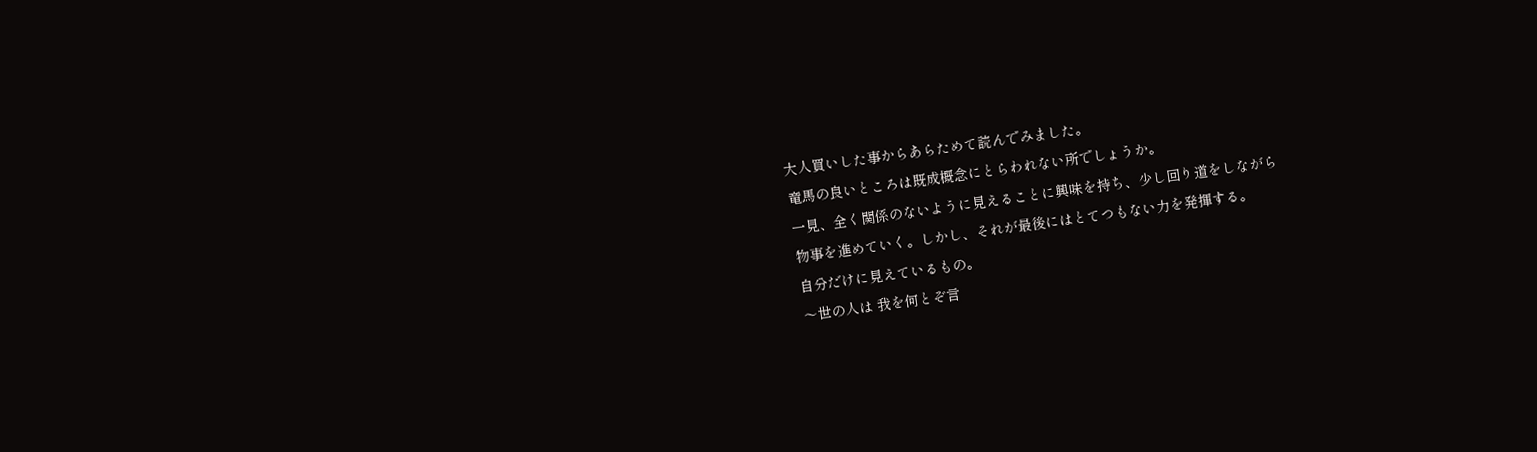大人買いした事からあらためて読んでみました。
竜馬の良いところは既成概念にとらわれない所でしょうか。
一見、全く関係のないように見えることに興味を持ち、少し回り道をしながら
物事を進めていく。しかし、それが最後にはとてつもない力を発揮する。
自分だけに見えているもの。
〜世の人は 我を何とぞ言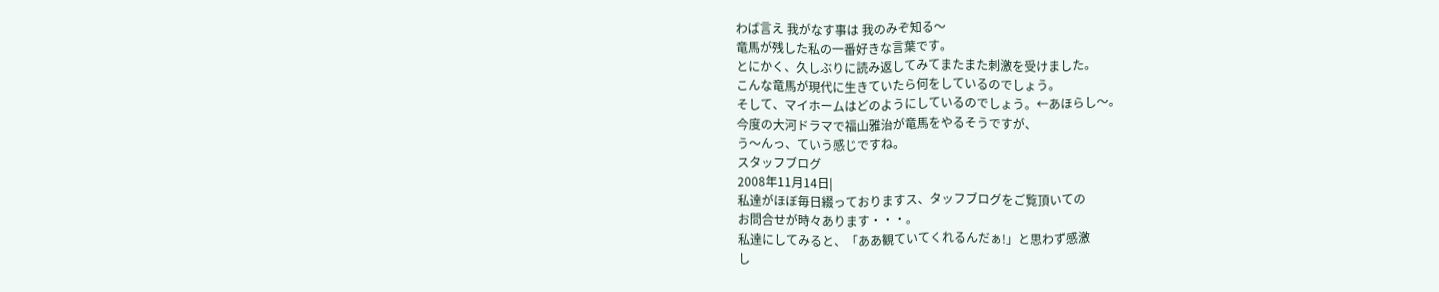わば言え 我がなす事は 我のみぞ知る〜
竜馬が残した私の一番好きな言葉です。
とにかく、久しぶりに読み返してみてまたまた刺激を受けました。
こんな竜馬が現代に生きていたら何をしているのでしょう。
そして、マイホームはどのようにしているのでしょう。←あほらし〜。
今度の大河ドラマで福山雅治が竜馬をやるそうですが、
う〜んっ、ていう感じですね。
スタッフブログ
2008年11月14日|
私達がほぼ毎日綴っておりますス、タッフブログをご覧頂いての
お問合せが時々あります・・・。
私達にしてみると、「ああ観ていてくれるんだぁ!」と思わず感激
し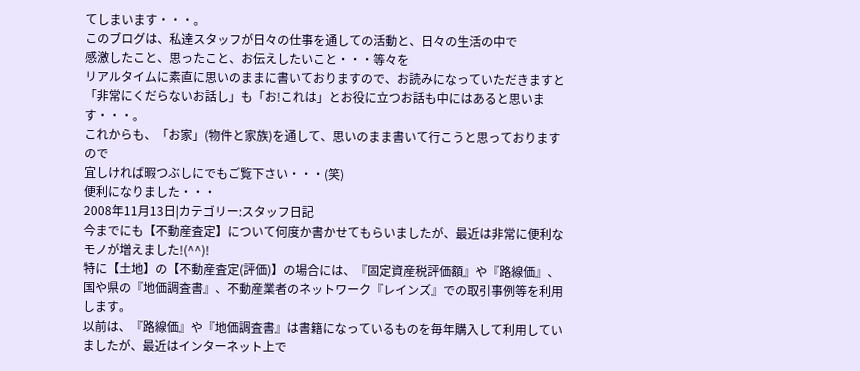てしまいます・・・。
このブログは、私達スタッフが日々の仕事を通しての活動と、日々の生活の中で
感激したこと、思ったこと、お伝えしたいこと・・・等々を
リアルタイムに素直に思いのままに書いておりますので、お読みになっていただきますと
「非常にくだらないお話し」も「お!これは」とお役に立つお話も中にはあると思います・・・。
これからも、「お家」(物件と家族)を通して、思いのまま書いて行こうと思っておりますので
宜しければ暇つぶしにでもご覧下さい・・・(笑)
便利になりました・・・
2008年11月13日|カテゴリー:スタッフ日記
今までにも【不動産査定】について何度か書かせてもらいましたが、最近は非常に便利なモノが増えました!(^^)!
特に【土地】の【不動産査定(評価)】の場合には、『固定資産税評価額』や『路線価』、国や県の『地価調査書』、不動産業者のネットワーク『レインズ』での取引事例等を利用します。
以前は、『路線価』や『地価調査書』は書籍になっているものを毎年購入して利用していましたが、最近はインターネット上で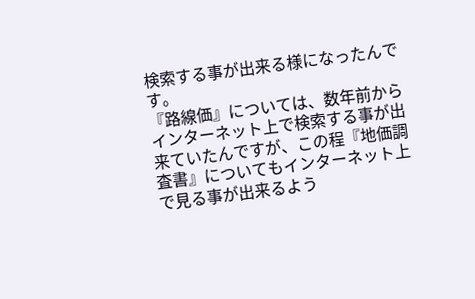検索する事が出来る様になったんです。
『路線価』については、数年前からインターネット上で検索する事が出来ていたんですが、この程『地価調査書』についてもインターネット上で見る事が出来るよう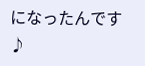になったんです♪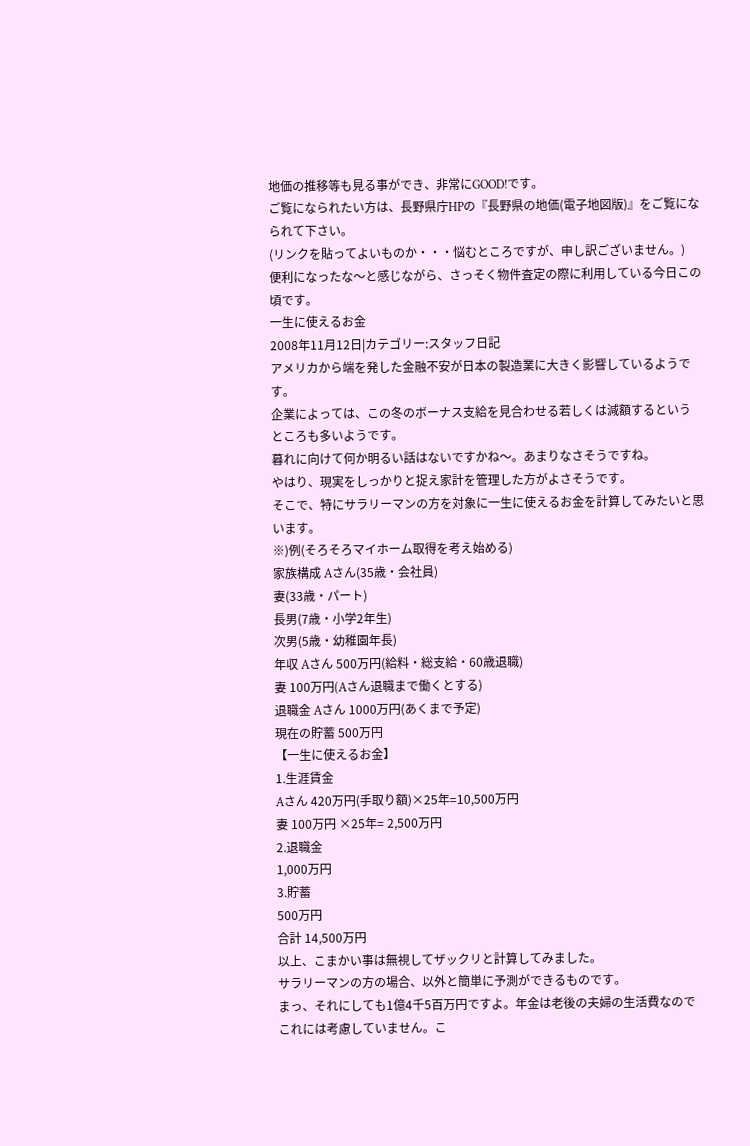地価の推移等も見る事ができ、非常にGOOD!です。
ご覧になられたい方は、長野県庁HPの『長野県の地価(電子地図版)』をご覧になられて下さい。
(リンクを貼ってよいものか・・・悩むところですが、申し訳ございません。)
便利になったな〜と感じながら、さっそく物件査定の際に利用している今日この頃です。
一生に使えるお金
2008年11月12日|カテゴリー:スタッフ日記
アメリカから端を発した金融不安が日本の製造業に大きく影響しているようです。
企業によっては、この冬のボーナス支給を見合わせる若しくは減額するという
ところも多いようです。
暮れに向けて何か明るい話はないですかね〜。あまりなさそうですね。
やはり、現実をしっかりと捉え家計を管理した方がよさそうです。
そこで、特にサラリーマンの方を対象に一生に使えるお金を計算してみたいと思います。
※)例(そろそろマイホーム取得を考え始める)
家族構成 Aさん(35歳・会社員)
妻(33歳・パート)
長男(7歳・小学2年生)
次男(5歳・幼稚園年長)
年収 Aさん 500万円(給料・総支給・60歳退職)
妻 100万円(Aさん退職まで働くとする)
退職金 Aさん 1000万円(あくまで予定)
現在の貯蓄 500万円
【一生に使えるお金】
1.生涯賃金
Aさん 420万円(手取り額)×25年=10,500万円
妻 100万円 ×25年= 2,500万円
2.退職金
1,000万円
3.貯蓄
500万円
合計 14,500万円
以上、こまかい事は無視してザックリと計算してみました。
サラリーマンの方の場合、以外と簡単に予測ができるものです。
まっ、それにしても1億4千5百万円ですよ。年金は老後の夫婦の生活費なので
これには考慮していません。こ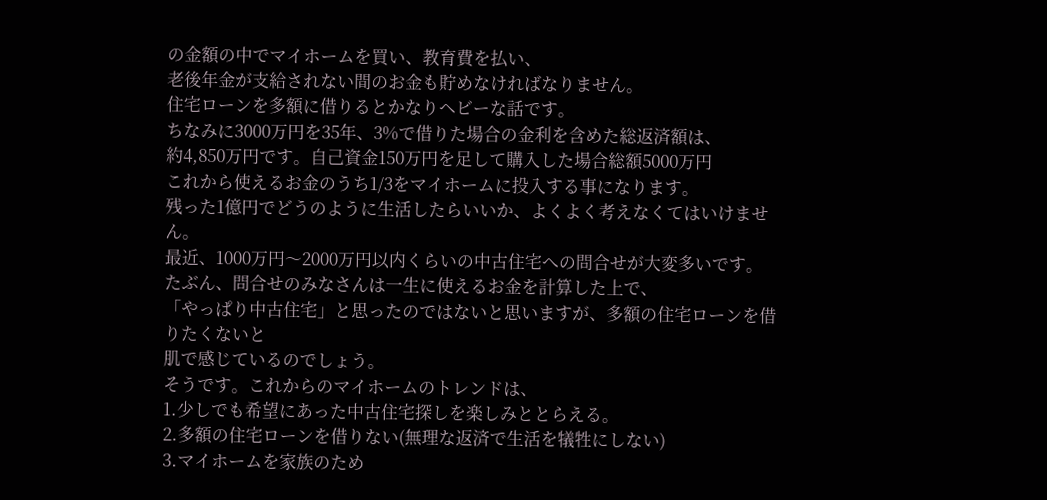の金額の中でマイホームを買い、教育費を払い、
老後年金が支給されない間のお金も貯めなければなりません。
住宅ローンを多額に借りるとかなりヘビーな話です。
ちなみに3000万円を35年、3%で借りた場合の金利を含めた総返済額は、
約4,850万円です。自己資金150万円を足して購入した場合総額5000万円
これから使えるお金のうち1/3をマイホームに投入する事になります。
残った1億円でどうのように生活したらいいか、よくよく考えなくてはいけません。
最近、1000万円〜2000万円以内くらいの中古住宅への問合せが大変多いです。
たぶん、問合せのみなさんは一生に使えるお金を計算した上で、
「やっぱり中古住宅」と思ったのではないと思いますが、多額の住宅ローンを借りたくないと
肌で感じているのでしょう。
そうです。これからのマイホームのトレンドは、
1.少しでも希望にあった中古住宅探しを楽しみととらえる。
2.多額の住宅ローンを借りない(無理な返済で生活を犠牲にしない)
3.マイホームを家族のため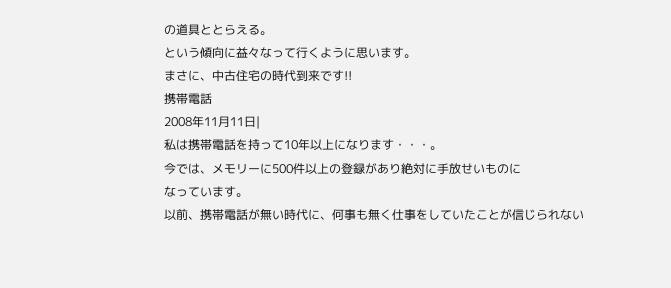の道具ととらえる。
という傾向に益々なって行くように思います。
まさに、中古住宅の時代到来です!!
携帯電話
2008年11月11日|
私は携帯電話を持って10年以上になります・・・。
今では、メモリーに500件以上の登録があり絶対に手放せいものに
なっています。
以前、携帯電話が無い時代に、何事も無く仕事をしていたことが信じられない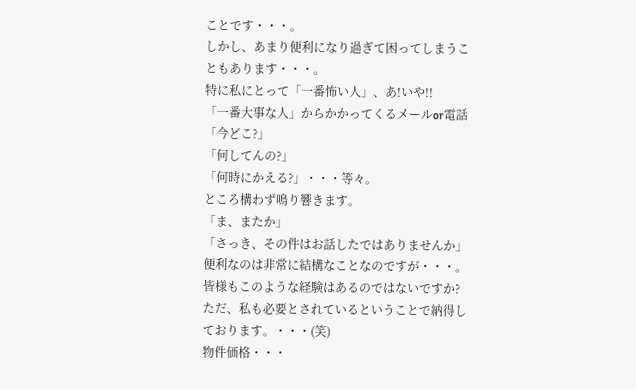ことです・・・。
しかし、あまり便利になり過ぎて困ってしまうこともあります・・・。
特に私にとって「一番怖い人」、あ!いや!!
「一番大事な人」からかかってくるメールor電話
「今どこ?」
「何してんの?」
「何時にかえる?」・・・等々。
ところ構わず鳴り響きます。
「ま、またか」
「さっき、その件はお話したではありませんか」
便利なのは非常に結構なことなのですが・・・。
皆様もこのような経験はあるのではないですか?
ただ、私も必要とされているということで納得しております。・・・(笑)
物件価格・・・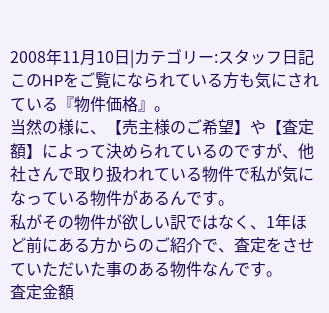2008年11月10日|カテゴリー:スタッフ日記
このHPをご覧になられている方も気にされている『物件価格』。
当然の様に、【売主様のご希望】や【査定額】によって決められているのですが、他社さんで取り扱われている物件で私が気になっている物件があるんです。
私がその物件が欲しい訳ではなく、1年ほど前にある方からのご紹介で、査定をさせていただいた事のある物件なんです。
査定金額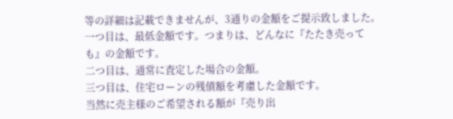等の詳細は記載できませんが、3通りの金額をご提示致しました。
一つ目は、最低金額です。つまりは、どんなに『たたき売っても』の金額です。
二つ目は、通常に査定した場合の金額。
三つ目は、住宅ローンの残債額を考慮した金額です。
当然に売主様のご希望される額が『売り出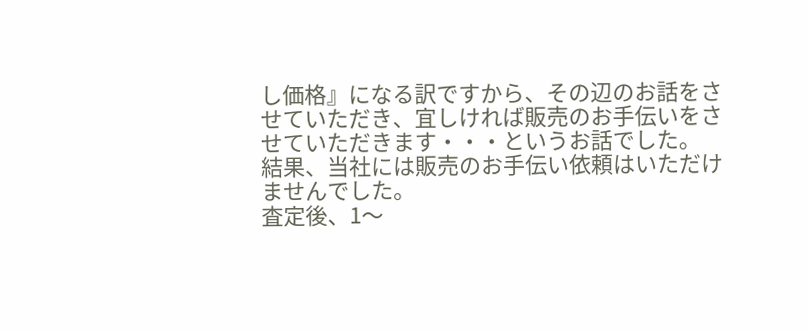し価格』になる訳ですから、その辺のお話をさせていただき、宜しければ販売のお手伝いをさせていただきます・・・というお話でした。
結果、当社には販売のお手伝い依頼はいただけませんでした。
査定後、1〜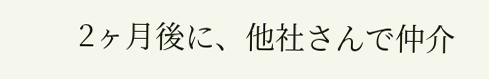2ヶ月後に、他社さんで仲介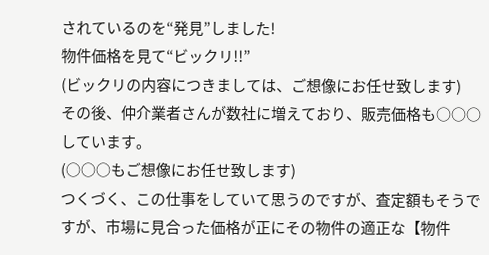されているのを“発見”しました!
物件価格を見て“ビックリ!!”
(ビックリの内容につきましては、ご想像にお任せ致します)
その後、仲介業者さんが数社に増えており、販売価格も○○○しています。
(○○○もご想像にお任せ致します)
つくづく、この仕事をしていて思うのですが、査定額もそうですが、市場に見合った価格が正にその物件の適正な【物件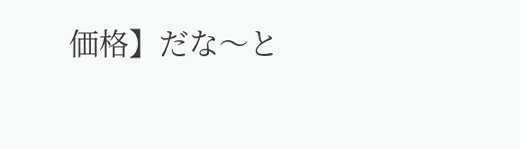価格】だな〜と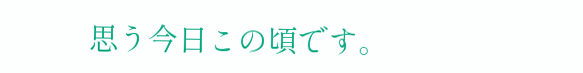思う今日この頃です。